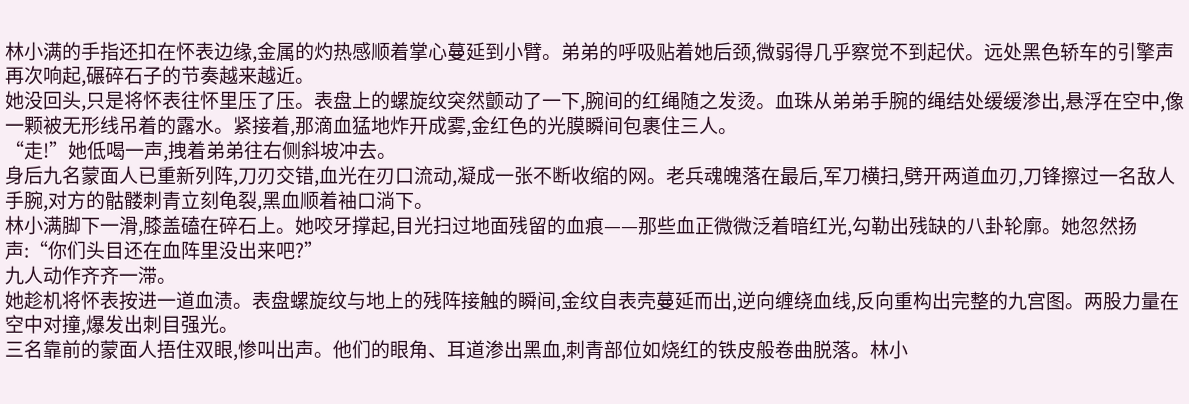林小满的手指还扣在怀表边缘,金属的灼热感顺着掌心蔓延到小臂。弟弟的呼吸贴着她后颈,微弱得几乎察觉不到起伏。远处黑色轿车的引擎声再次响起,碾碎石子的节奏越来越近。
她没回头,只是将怀表往怀里压了压。表盘上的螺旋纹突然颤动了一下,腕间的红绳随之发烫。血珠从弟弟手腕的绳结处缓缓渗出,悬浮在空中,像一颗被无形线吊着的露水。紧接着,那滴血猛地炸开成雾,金红色的光膜瞬间包裹住三人。
“走!”她低喝一声,拽着弟弟往右侧斜坡冲去。
身后九名蒙面人已重新列阵,刀刃交错,血光在刃口流动,凝成一张不断收缩的网。老兵魂魄落在最后,军刀横扫,劈开两道血刃,刀锋擦过一名敌人手腕,对方的骷髅刺青立刻龟裂,黑血顺着袖口淌下。
林小满脚下一滑,膝盖磕在碎石上。她咬牙撑起,目光扫过地面残留的血痕——那些血正微微泛着暗红光,勾勒出残缺的八卦轮廓。她忽然扬声:“你们头目还在血阵里没出来吧?”
九人动作齐齐一滞。
她趁机将怀表按进一道血渍。表盘螺旋纹与地上的残阵接触的瞬间,金纹自表壳蔓延而出,逆向缠绕血线,反向重构出完整的九宫图。两股力量在空中对撞,爆发出刺目强光。
三名靠前的蒙面人捂住双眼,惨叫出声。他们的眼角、耳道渗出黑血,刺青部位如烧红的铁皮般卷曲脱落。林小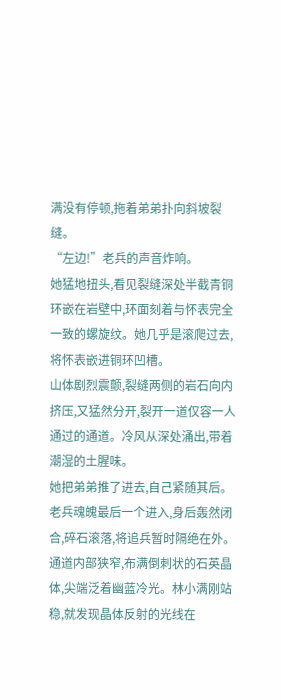满没有停顿,拖着弟弟扑向斜坡裂缝。
“左边!”老兵的声音炸响。
她猛地扭头,看见裂缝深处半截青铜环嵌在岩壁中,环面刻着与怀表完全一致的螺旋纹。她几乎是滚爬过去,将怀表嵌进铜环凹槽。
山体剧烈震颤,裂缝两侧的岩石向内挤压,又猛然分开,裂开一道仅容一人通过的通道。冷风从深处涌出,带着潮湿的土腥味。
她把弟弟推了进去,自己紧随其后。老兵魂魄最后一个进入,身后轰然闭合,碎石滚落,将追兵暂时隔绝在外。
通道内部狭窄,布满倒刺状的石英晶体,尖端泛着幽蓝冷光。林小满刚站稳,就发现晶体反射的光线在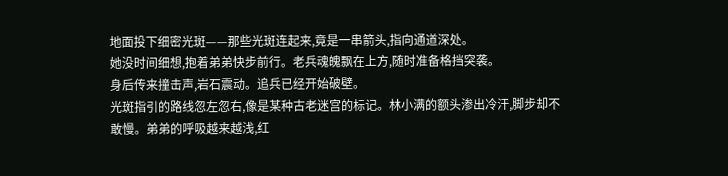地面投下细密光斑——那些光斑连起来,竟是一串箭头,指向通道深处。
她没时间细想,抱着弟弟快步前行。老兵魂魄飘在上方,随时准备格挡突袭。
身后传来撞击声,岩石震动。追兵已经开始破壁。
光斑指引的路线忽左忽右,像是某种古老迷宫的标记。林小满的额头渗出冷汗,脚步却不敢慢。弟弟的呼吸越来越浅,红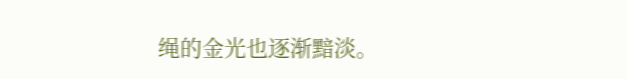绳的金光也逐渐黯淡。